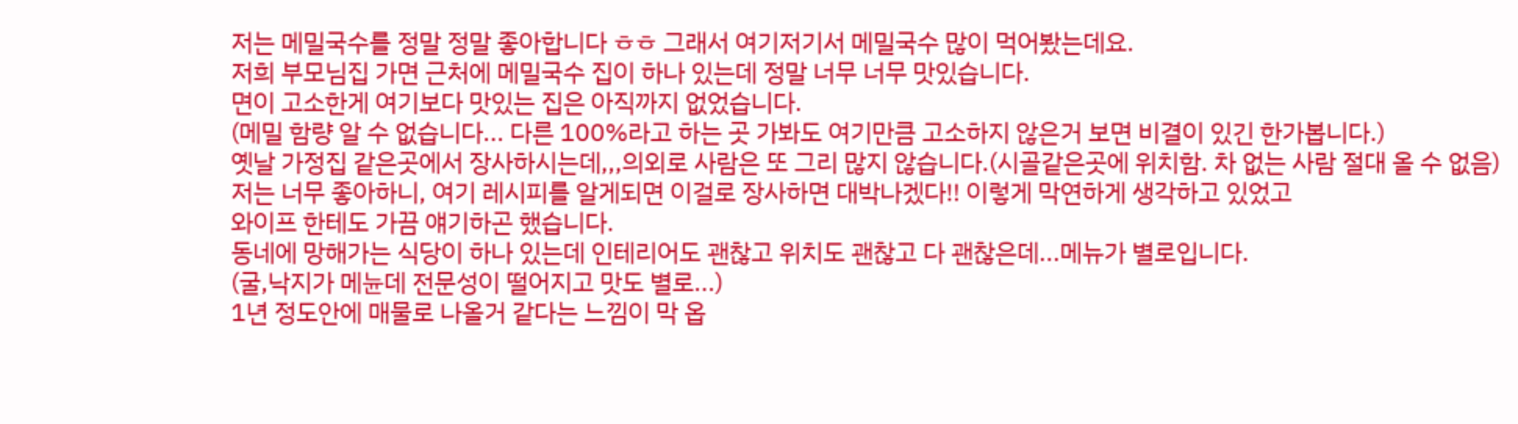저는 메밀국수를 정말 정말 좋아합니다 ㅎㅎ 그래서 여기저기서 메밀국수 많이 먹어봤는데요.
저희 부모님집 가면 근처에 메밀국수 집이 하나 있는데 정말 너무 너무 맛있습니다.
면이 고소한게 여기보다 맛있는 집은 아직까지 없었습니다.
(메밀 함량 알 수 없습니다... 다른 100%라고 하는 곳 가봐도 여기만큼 고소하지 않은거 보면 비결이 있긴 한가봅니다.)
옛날 가정집 같은곳에서 장사하시는데,,,의외로 사람은 또 그리 많지 않습니다.(시골같은곳에 위치함. 차 없는 사람 절대 올 수 없음)
저는 너무 좋아하니, 여기 레시피를 알게되면 이걸로 장사하면 대박나겠다!! 이렇게 막연하게 생각하고 있었고
와이프 한테도 가끔 얘기하곤 했습니다.
동네에 망해가는 식당이 하나 있는데 인테리어도 괜찮고 위치도 괜찮고 다 괜찮은데...메뉴가 별로입니다.
(굴,낙지가 메뉸데 전문성이 떨어지고 맛도 별로...)
1년 정도안에 매물로 나올거 같다는 느낌이 막 옵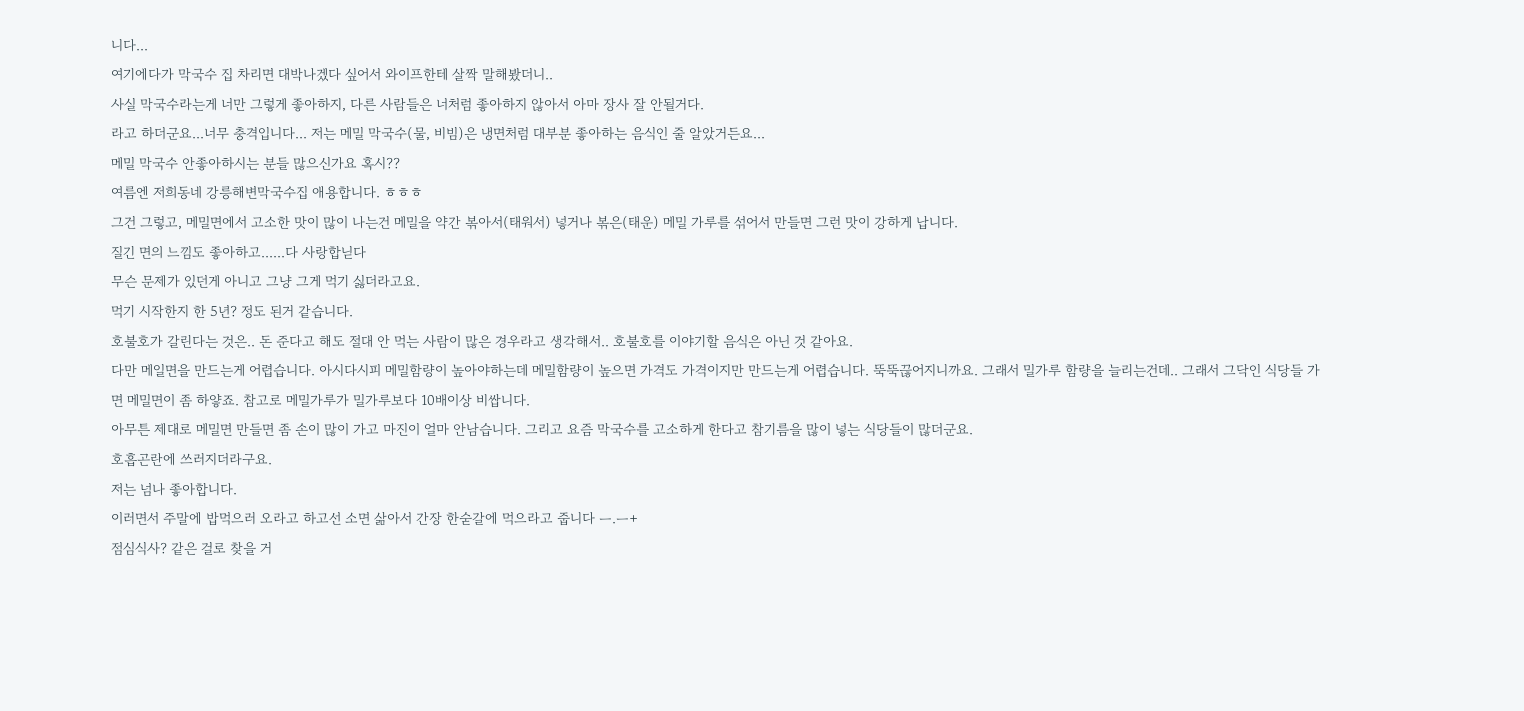니다...
여기에다가 막국수 집 차리면 대박나겠다 싶어서 와이프한테 살짝 말해봤더니..
사실 막국수라는게 너만 그렇게 좋아하지, 다른 사람들은 너처럼 좋아하지 않아서 아마 장사 잘 안될거다.
라고 하더군요...너무 충격입니다... 저는 메밀 막국수(물, 비빔)은 냉면처럼 대부분 좋아하는 음식인 줄 알았거든요...
메밀 막국수 안좋아하시는 분들 많으신가요 혹시??
여름엔 저희동네 강릉해변막국수집 애용합니다. ㅎㅎㅎ
그건 그렇고, 메밀면에서 고소한 맛이 많이 나는건 메밀을 약간 볶아서(태워서) 넣거나 볶은(태운) 메밀 가루를 섞어서 만들면 그런 맛이 강하게 납니다.
질긴 면의 느낌도 좋아하고......다 사랑합닏다
무슨 문제가 있던게 아니고 그냥 그게 먹기 싫더라고요.
먹기 시작한지 한 5년? 정도 된거 같습니다.
호불호가 갈린다는 것은.. 돈 준다고 해도 절대 안 먹는 사람이 많은 경우라고 생각해서.. 호불호를 이야기할 음식은 아닌 것 같아요.
다만 메일면을 만드는게 어렵습니다. 아시다시피 메밀함량이 높아야하는데 메밀함량이 높으면 가격도 가격이지만 만드는게 어렵습니다. 뚝뚝끊어지니까요. 그래서 밀가루 함량을 늘리는건데.. 그래서 그닥인 식당들 가면 메밀면이 좀 하얗죠. 참고로 메밀가루가 밀가루보다 10배이상 비쌉니다.
아무튼 제대로 메밀면 만들면 좀 손이 많이 가고 마진이 얼마 안남습니다. 그리고 요즘 막국수를 고소하게 한다고 참기름을 많이 넣는 식당들이 많더군요.
호흡곤란에 쓰러지더라구요.
저는 넘나 좋아합니다.
이러면서 주말에 밥먹으러 오라고 하고선 소면 삶아서 간장 한숟갈에 먹으라고 줍니다 ㅡ.ㅡ+
점심식사? 같은 걸로 찾을 거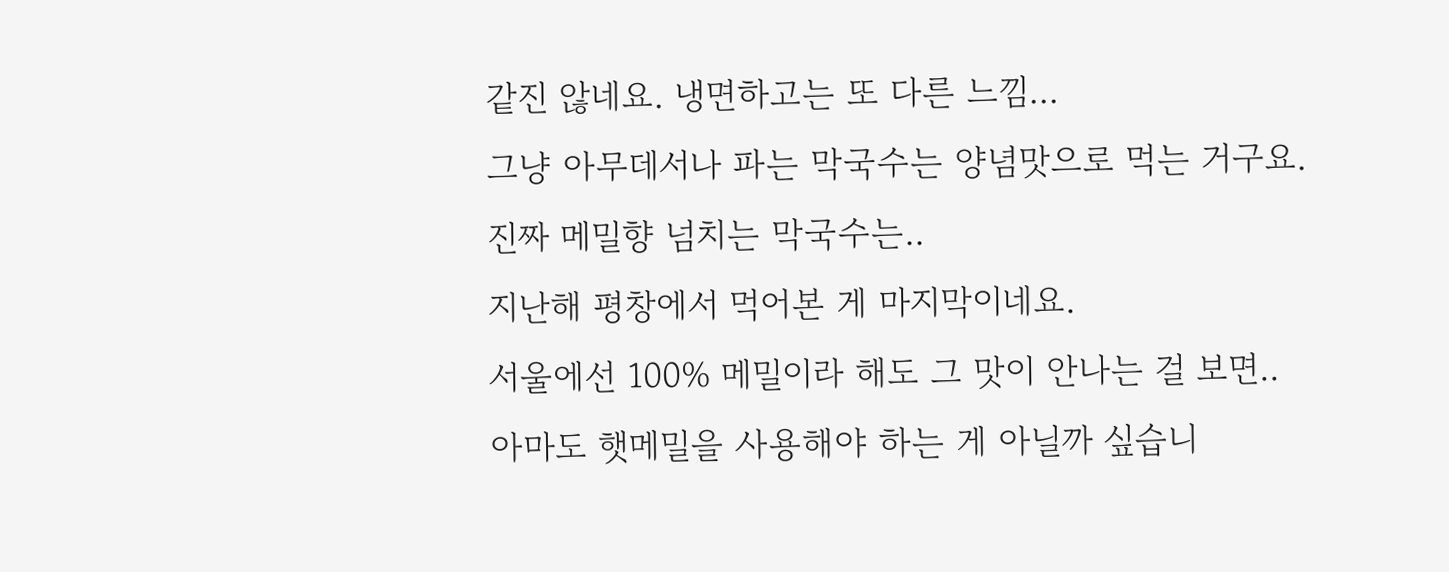같진 않네요. 냉면하고는 또 다른 느낌...
그냥 아무데서나 파는 막국수는 양념맛으로 먹는 거구요.
진짜 메밀향 넘치는 막국수는..
지난해 평창에서 먹어본 게 마지막이네요.
서울에선 100% 메밀이라 해도 그 맛이 안나는 걸 보면..
아마도 햇메밀을 사용해야 하는 게 아닐까 싶습니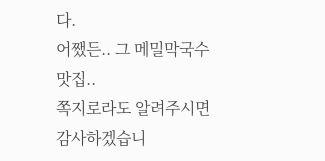다.
어쨌든.. 그 메밀막국수 맛집..
쪽지로라도 알려주시면 감사하겠습니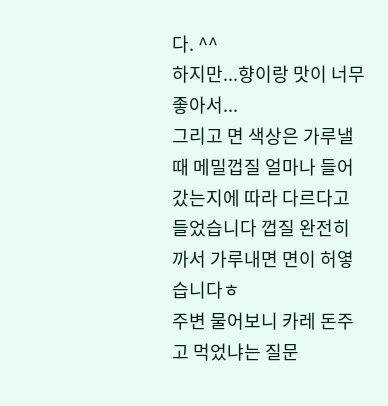다. ^^
하지만...향이랑 맛이 너무 좋아서...
그리고 면 색상은 가루낼때 메밀껍질 얼마나 들어갔는지에 따라 다르다고 들었습니다 껍질 완전히 까서 가루내면 면이 허옇습니다ㅎ
주변 물어보니 카레 돈주고 먹었냐는 질문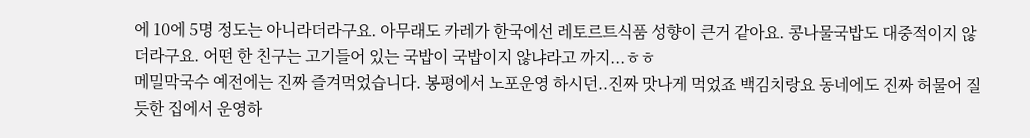에 10에 5명 정도는 아니라더라구요. 아무래도 카레가 한국에선 레토르트식품 성향이 큰거 같아요. 콩나물국밥도 대중적이지 않더라구요. 어떤 한 친구는 고기들어 있는 국밥이 국밥이지 않냐라고 까지...ㅎㅎ
메밀막국수 예전에는 진짜 즐겨먹었습니다. 봉평에서 노포운영 하시던..진짜 맛나게 먹었죠 백김치랑요 동네에도 진짜 허물어 질듯한 집에서 운영하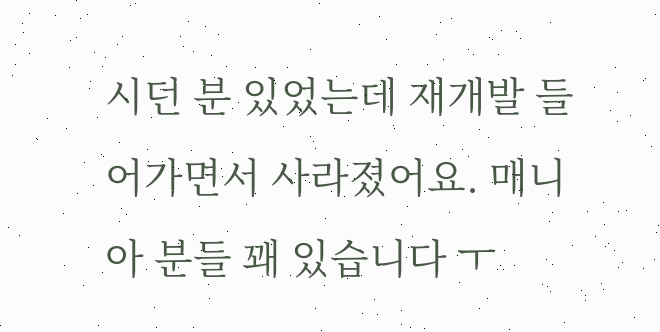시던 분 있었는데 재개발 들어가면서 사라졌어요. 매니아 분들 꽤 있습니다 ㅜ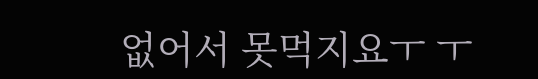없어서 못먹지요ㅜ ㅜ